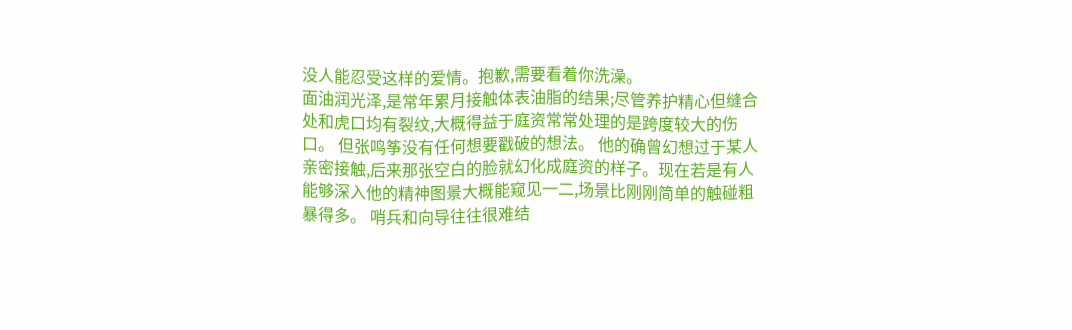没人能忍受这样的爱情。抱歉,需要看着你洗澡。
面油润光泽,是常年累月接触体表油脂的结果;尽管养护精心但缝合处和虎口均有裂纹,大概得益于庭资常常处理的是跨度较大的伤口。 但张鸣筝没有任何想要戳破的想法。 他的确曾幻想过于某人亲密接触,后来那张空白的脸就幻化成庭资的样子。现在若是有人能够深入他的精神图景大概能窥见一二,场景比刚刚简单的触碰粗暴得多。 哨兵和向导往往很难结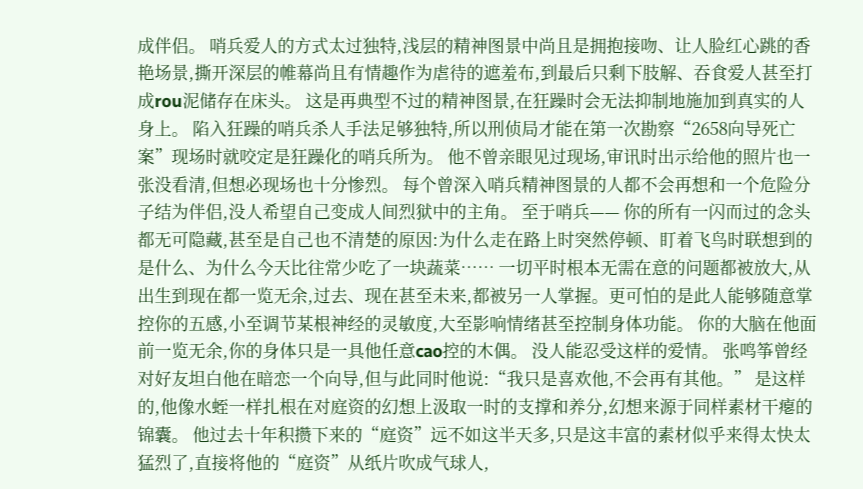成伴侣。 哨兵爱人的方式太过独特,浅层的精神图景中尚且是拥抱接吻、让人脸红心跳的香艳场景,撕开深层的帷幕尚且有情趣作为虐待的遮羞布,到最后只剩下肢解、吞食爱人甚至打成rou泥储存在床头。 这是再典型不过的精神图景,在狂躁时会无法抑制地施加到真实的人身上。 陷入狂躁的哨兵杀人手法足够独特,所以刑侦局才能在第一次勘察“2658向导死亡案”现场时就咬定是狂躁化的哨兵所为。 他不曾亲眼见过现场,审讯时出示给他的照片也一张没看清,但想必现场也十分惨烈。 每个曾深入哨兵精神图景的人都不会再想和一个危险分子结为伴侣,没人希望自己变成人间烈狱中的主角。 至于哨兵—— 你的所有一闪而过的念头都无可隐藏,甚至是自己也不清楚的原因:为什么走在路上时突然停顿、盯着飞鸟时联想到的是什么、为什么今天比往常少吃了一块蔬菜…… 一切平时根本无需在意的问题都被放大,从出生到现在都一览无余,过去、现在甚至未来,都被另一人掌握。更可怕的是此人能够随意掌控你的五感,小至调节某根神经的灵敏度,大至影响情绪甚至控制身体功能。 你的大脑在他面前一览无余,你的身体只是一具他任意cao控的木偶。 没人能忍受这样的爱情。 张鸣筝曾经对好友坦白他在暗恋一个向导,但与此同时他说:“我只是喜欢他,不会再有其他。” 是这样的,他像水蛭一样扎根在对庭资的幻想上汲取一时的支撑和养分,幻想来源于同样素材干瘪的锦囊。 他过去十年积攒下来的“庭资”远不如这半天多,只是这丰富的素材似乎来得太快太猛烈了,直接将他的“庭资”从纸片吹成气球人,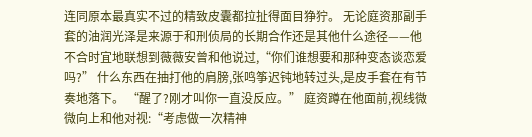连同原本最真实不过的精致皮囊都拉扯得面目狰狞。 无论庭资那副手套的油润光泽是来源于和刑侦局的长期合作还是其他什么途径——他不合时宜地联想到薇薇安曾和他说过,“你们谁想要和那种变态谈恋爱吗?” 什么东西在抽打他的肩膀,张鸣筝迟钝地转过头,是皮手套在有节奏地落下。 “醒了?刚才叫你一直没反应。” 庭资蹲在他面前,视线微微向上和他对视:“考虑做一次精神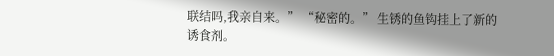联结吗,我亲自来。” “秘密的。” 生锈的鱼钩挂上了新的诱食剂。